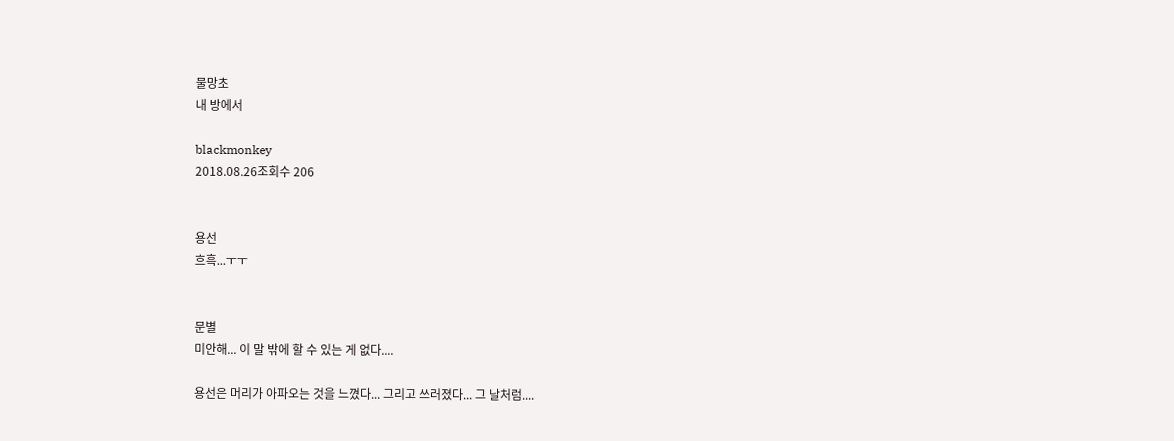물망초
내 방에서

blackmonkey
2018.08.26조회수 206


용선
흐흑...ㅜㅜ


문별
미안해... 이 말 밖에 할 수 있는 게 없다....

용선은 머리가 아파오는 것을 느꼈다... 그리고 쓰러졌다... 그 날처럼....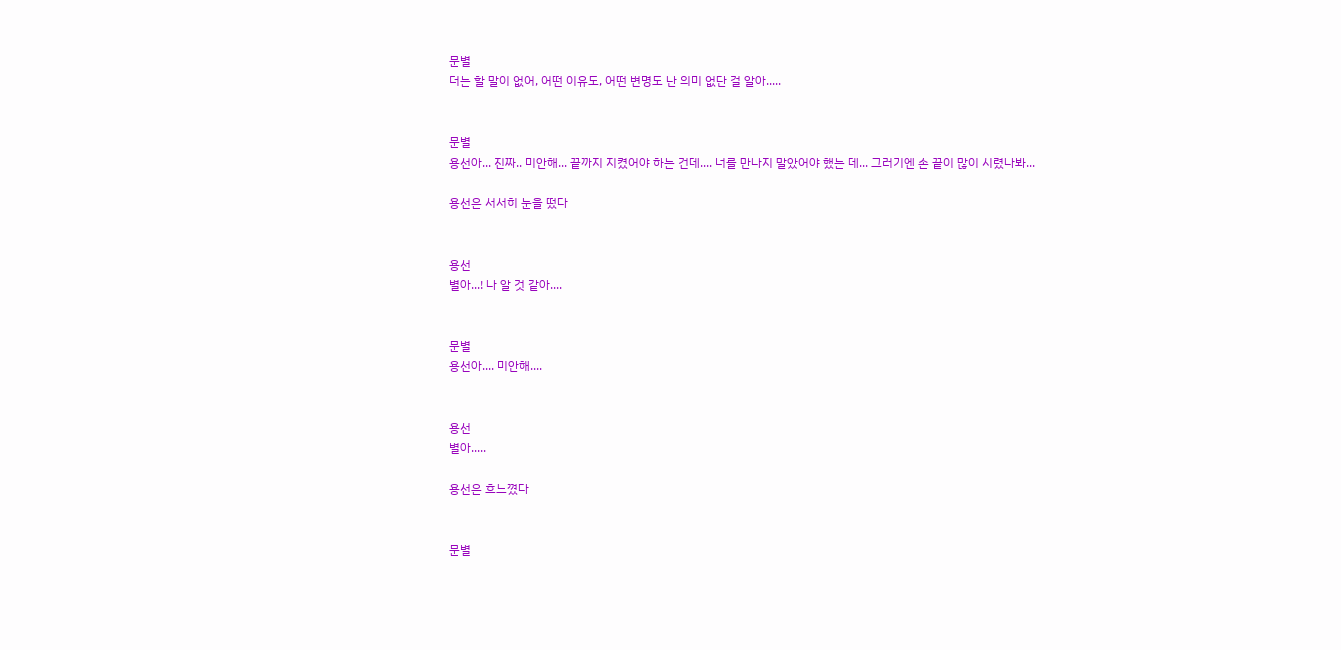문별
더는 할 말이 없어, 어떤 이유도, 어떤 변명도 난 의미 없단 걸 알아.....


문별
용선아... 진짜.. 미안해... 끝까지 지켰어야 하는 건데.... 너를 만나지 말았어야 했는 데... 그러기엔 손 끝이 많이 시렸나봐...

용선은 서서히 눈을 떴다


용선
별아...! 나 알 것 같아....


문별
용선아.... 미안해....


용선
별아.....

용선은 흐느꼈다


문별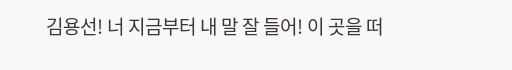김용선! 너 지금부터 내 말 잘 들어! 이 곳을 떠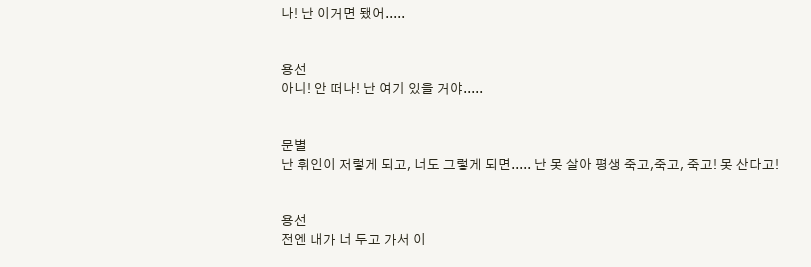나! 난 이거면 됐어.....


용선
아니! 안 떠나! 난 여기 있을 거야.....


문별
난 휘인이 저렇게 되고, 너도 그렇게 되면..... 난 못 살아 평생 죽고,죽고, 죽고! 못 산다고!


용선
전엔 내가 너 두고 가서 이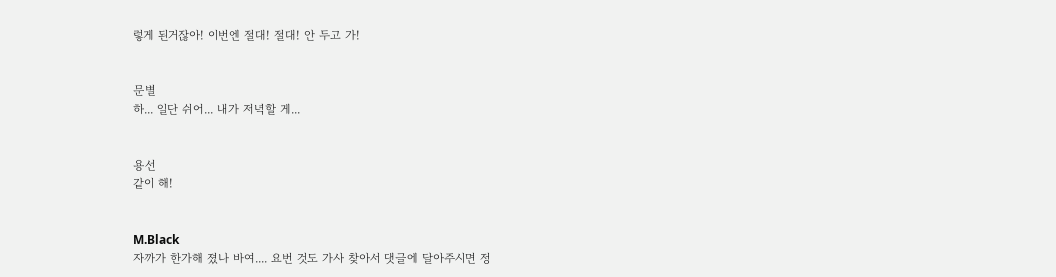렇게 된거잖아! 이번엔 절대! 절대! 안 두고 가!


문별
하... 일단 쉬어... 내가 저녁할 게...


용선
같이 해!


M.Black
자까가 한가해 졌나 바여.... 요번 것도 가사 찾아서 댓글에 달아주시면 정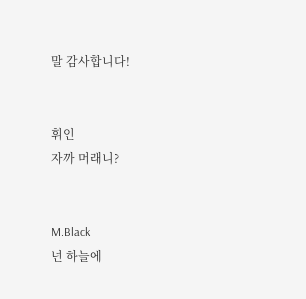말 감사합니다!


휘인
자까 머래니?


M.Black
넌 하늘에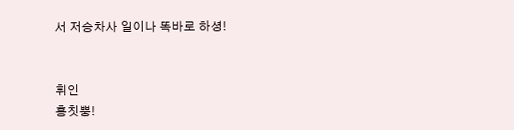서 저승차사 일이나 똑바로 하셩!


휘인
흥칫뿡!